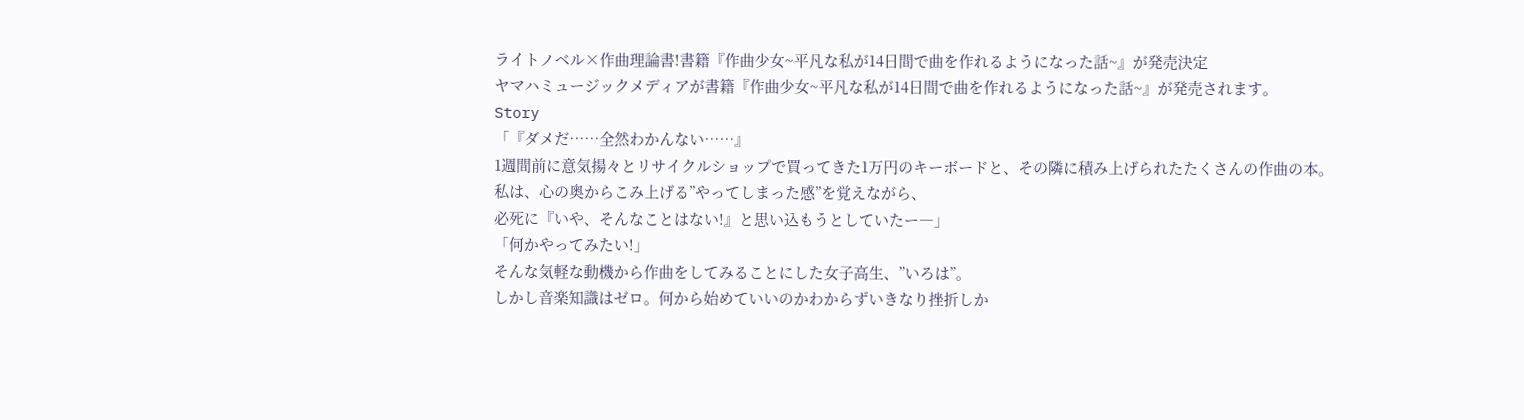ライトノベル×作曲理論書!書籍『作曲少女~平凡な私が14日間で曲を作れるようになった話~』が発売決定
ヤマハミュージックメディアが書籍『作曲少女~平凡な私が14日間で曲を作れるようになった話~』が発売されます。
Story
「『ダメだ……全然わかんない……』
1週間前に意気揚々とリサイクルショップで買ってきた1万円のキーボードと、その隣に積み上げられたたくさんの作曲の本。
私は、心の奥からこみ上げる”やってしまった感”を覚えながら、
必死に『いや、そんなことはない!』と思い込もうとしていたー―」
「何かやってみたい!」
そんな気軽な動機から作曲をしてみることにした女子高生、”いろは”。
しかし音楽知識はゼロ。何から始めていいのかわからずいきなり挫折しか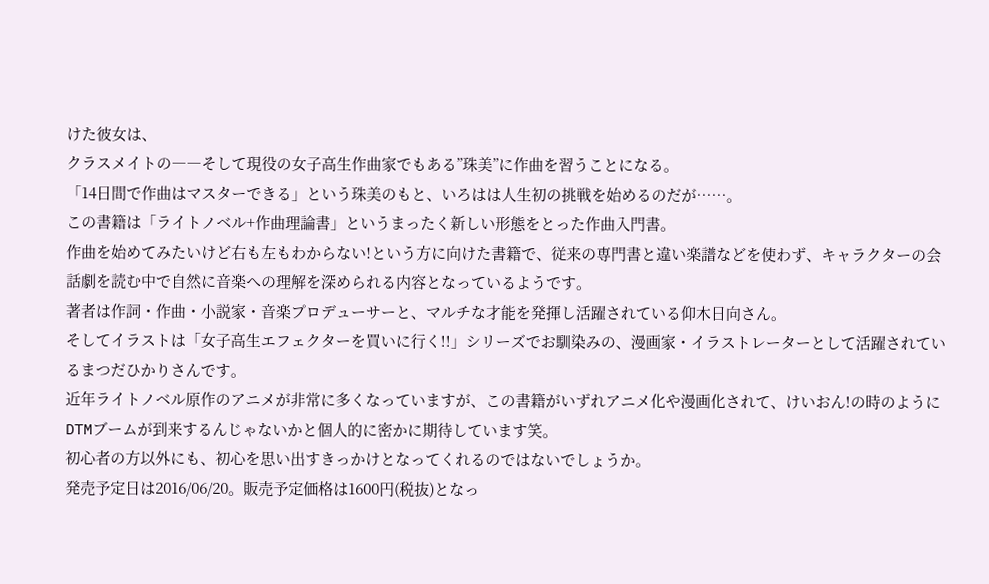けた彼女は、
クラスメイトの――そして現役の女子高生作曲家でもある”珠美”に作曲を習うことになる。
「14日間で作曲はマスターできる」という珠美のもと、いろはは人生初の挑戦を始めるのだが……。
この書籍は「ライトノベル+作曲理論書」というまったく新しい形態をとった作曲入門書。
作曲を始めてみたいけど右も左もわからない!という方に向けた書籍で、従来の専門書と違い楽譜などを使わず、キャラクターの会話劇を読む中で自然に音楽への理解を深められる内容となっているようです。
著者は作詞・作曲・小説家・音楽プロデューサーと、マルチな才能を発揮し活躍されている仰木日向さん。
そしてイラストは「女子高生エフェクターを買いに行く!!」シリーズでお馴染みの、漫画家・イラストレーターとして活躍されているまつだひかりさんです。
近年ライトノベル原作のアニメが非常に多くなっていますが、この書籍がいずれアニメ化や漫画化されて、けいおん!の時のようにDTMブームが到来するんじゃないかと個人的に密かに期待しています笑。
初心者の方以外にも、初心を思い出すきっかけとなってくれるのではないでしょうか。
発売予定日は2016/06/20。販売予定価格は1600円(税抜)となっ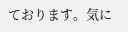ております。気に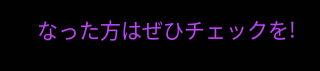なった方はぜひチェックを!